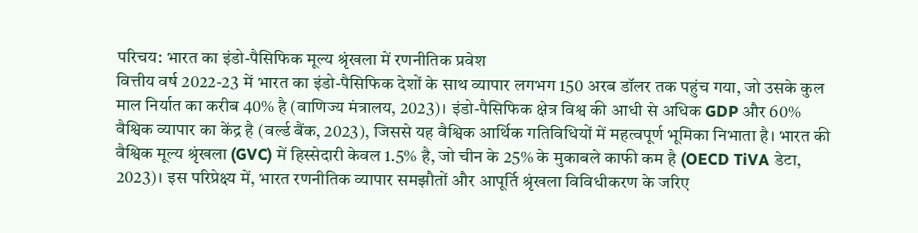परिचय: भारत का इंडो-पैसिफिक मूल्य श्रृंखला में रणनीतिक प्रवेश
वित्तीय वर्ष 2022-23 में भारत का इंडो-पैसिफिक देशों के साथ व्यापार लगभग 150 अरब डॉलर तक पहुंच गया, जो उसके कुल माल निर्यात का करीब 40% है (वाणिज्य मंत्रालय, 2023)। इंडो-पैसिफिक क्षेत्र विश्व की आधी से अधिक GDP और 60% वैश्विक व्यापार का केंद्र है (वर्ल्ड बैंक, 2023), जिससे यह वैश्विक आर्थिक गतिविधियों में महत्वपूर्ण भूमिका निभाता है। भारत की वैश्विक मूल्य श्रृंखला (GVC) में हिस्सेदारी केवल 1.5% है, जो चीन के 25% के मुकाबले काफी कम है (OECD TiVA डेटा, 2023)। इस परिप्रेक्ष्य में, भारत रणनीतिक व्यापार समझौतों और आपूर्ति श्रृंखला विविधीकरण के जरिए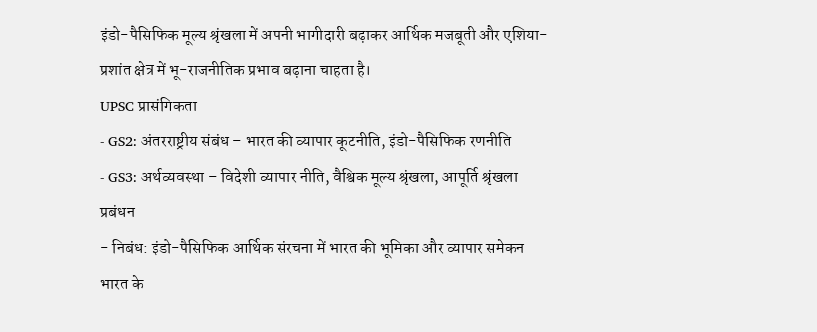इंडो-पैसिफिक मूल्य श्रृंखला में अपनी भागीदारी बढ़ाकर आर्थिक मजबूती और एशिया-प्रशांत क्षेत्र में भू-राजनीतिक प्रभाव बढ़ाना चाहता है।
UPSC प्रासंगिकता
- GS2: अंतरराष्ट्रीय संबंध – भारत की व्यापार कूटनीति, इंडो-पैसिफिक रणनीति
- GS3: अर्थव्यवस्था – विदेशी व्यापार नीति, वैश्विक मूल्य श्रृंखला, आपूर्ति श्रृंखला प्रबंधन
- निबंध: इंडो-पैसिफिक आर्थिक संरचना में भारत की भूमिका और व्यापार समेकन
भारत के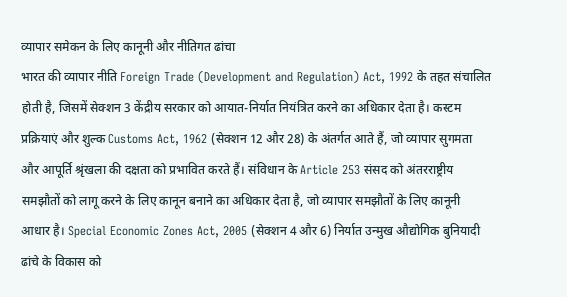व्यापार समेकन के लिए कानूनी और नीतिगत ढांचा
भारत की व्यापार नीति Foreign Trade (Development and Regulation) Act, 1992 के तहत संचालित होती है, जिसमें सेक्शन 3 केंद्रीय सरकार को आयात-निर्यात नियंत्रित करने का अधिकार देता है। कस्टम प्रक्रियाएं और शुल्क Customs Act, 1962 (सेक्शन 12 और 28) के अंतर्गत आते हैं, जो व्यापार सुगमता और आपूर्ति श्रृंखला की दक्षता को प्रभावित करते हैं। संविधान के Article 253 संसद को अंतरराष्ट्रीय समझौतों को लागू करने के लिए कानून बनाने का अधिकार देता है, जो व्यापार समझौतों के लिए कानूनी आधार है। Special Economic Zones Act, 2005 (सेक्शन 4 और 6) निर्यात उन्मुख औद्योगिक बुनियादी ढांचे के विकास को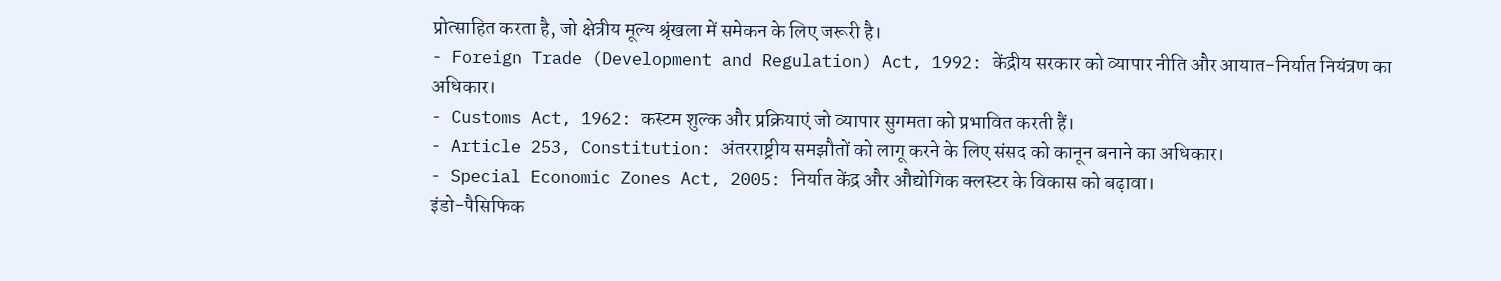प्रोत्साहित करता है, जो क्षेत्रीय मूल्य श्रृंखला में समेकन के लिए जरूरी है।
- Foreign Trade (Development and Regulation) Act, 1992: केंद्रीय सरकार को व्यापार नीति और आयात-निर्यात नियंत्रण का अधिकार।
- Customs Act, 1962: कस्टम शुल्क और प्रक्रियाएं जो व्यापार सुगमता को प्रभावित करती हैं।
- Article 253, Constitution: अंतरराष्ट्रीय समझौतों को लागू करने के लिए संसद को कानून बनाने का अधिकार।
- Special Economic Zones Act, 2005: निर्यात केंद्र और औद्योगिक क्लस्टर के विकास को बढ़ावा।
इंडो-पैसिफिक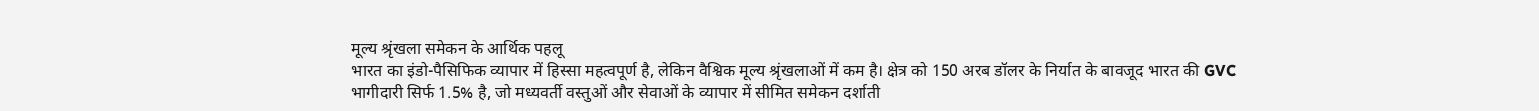मूल्य श्रृंखला समेकन के आर्थिक पहलू
भारत का इंडो-पैसिफिक व्यापार में हिस्सा महत्वपूर्ण है, लेकिन वैश्विक मूल्य श्रृंखलाओं में कम है। क्षेत्र को 150 अरब डॉलर के निर्यात के बावजूद भारत की GVC भागीदारी सिर्फ 1.5% है, जो मध्यवर्ती वस्तुओं और सेवाओं के व्यापार में सीमित समेकन दर्शाती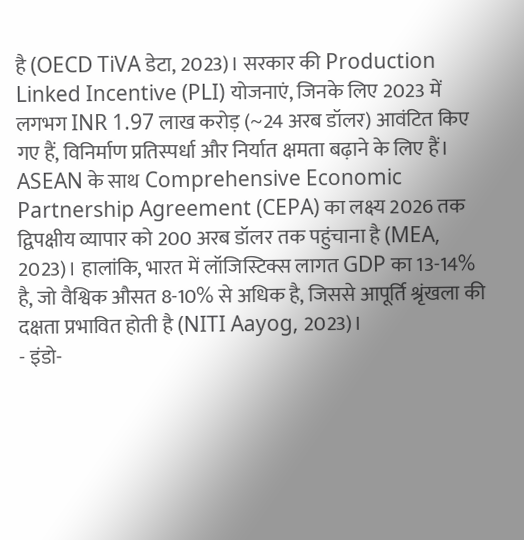है (OECD TiVA डेटा, 2023)। सरकार की Production Linked Incentive (PLI) योजनाएं, जिनके लिए 2023 में लगभग INR 1.97 लाख करोड़ (~24 अरब डॉलर) आवंटित किए गए हैं, विनिर्माण प्रतिस्पर्धा और निर्यात क्षमता बढ़ाने के लिए हैं। ASEAN के साथ Comprehensive Economic Partnership Agreement (CEPA) का लक्ष्य 2026 तक द्विपक्षीय व्यापार को 200 अरब डॉलर तक पहुंचाना है (MEA, 2023)। हालांकि, भारत में लॉजिस्टिक्स लागत GDP का 13-14% है, जो वैश्विक औसत 8-10% से अधिक है, जिससे आपूर्ति श्रृंखला की दक्षता प्रभावित होती है (NITI Aayog, 2023)।
- इंडो-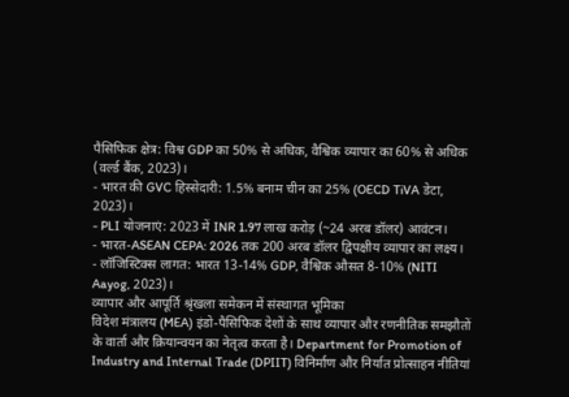पैसिफिक क्षेत्र: विश्व GDP का 50% से अधिक, वैश्विक व्यापार का 60% से अधिक (वर्ल्ड बैंक, 2023)।
- भारत की GVC हिस्सेदारी: 1.5% बनाम चीन का 25% (OECD TiVA डेटा, 2023)।
- PLI योजनाएं: 2023 में INR 1.97 लाख करोड़ (~24 अरब डॉलर) आवंटन।
- भारत-ASEAN CEPA: 2026 तक 200 अरब डॉलर द्विपक्षीय व्यापार का लक्ष्य।
- लॉजिस्टिक्स लागत: भारत 13-14% GDP, वैश्विक औसत 8-10% (NITI Aayog, 2023)।
व्यापार और आपूर्ति श्रृंखला समेकन में संस्थागत भूमिका
विदेश मंत्रालय (MEA) इंडो-पैसिफिक देशों के साथ व्यापार और रणनीतिक समझौतों के वार्ता और क्रियान्वयन का नेतृत्व करता है। Department for Promotion of Industry and Internal Trade (DPIIT) विनिर्माण और निर्यात प्रोत्साहन नीतियां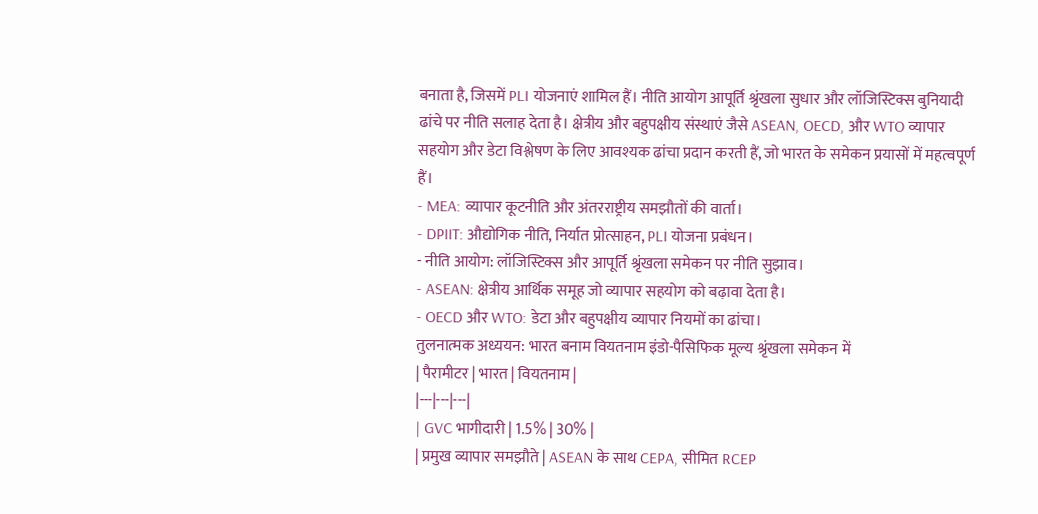बनाता है, जिसमें PLI योजनाएं शामिल हैं। नीति आयोग आपूर्ति श्रृंखला सुधार और लॉजिस्टिक्स बुनियादी ढांचे पर नीति सलाह देता है। क्षेत्रीय और बहुपक्षीय संस्थाएं जैसे ASEAN, OECD, और WTO व्यापार सहयोग और डेटा विश्लेषण के लिए आवश्यक ढांचा प्रदान करती हैं, जो भारत के समेकन प्रयासों में महत्वपूर्ण हैं।
- MEA: व्यापार कूटनीति और अंतरराष्ट्रीय समझौतों की वार्ता।
- DPIIT: औद्योगिक नीति, निर्यात प्रोत्साहन, PLI योजना प्रबंधन।
- नीति आयोग: लॉजिस्टिक्स और आपूर्ति श्रृंखला समेकन पर नीति सुझाव।
- ASEAN: क्षेत्रीय आर्थिक समूह जो व्यापार सहयोग को बढ़ावा देता है।
- OECD और WTO: डेटा और बहुपक्षीय व्यापार नियमों का ढांचा।
तुलनात्मक अध्ययन: भारत बनाम वियतनाम इंडो-पैसिफिक मूल्य श्रृंखला समेकन में
| पैरामीटर | भारत | वियतनाम |
|---|---|---|
| GVC भागीदारी | 1.5% | 30% |
| प्रमुख व्यापार समझौते | ASEAN के साथ CEPA, सीमित RCEP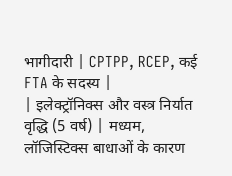भागीदारी | CPTPP, RCEP, कई FTA के सदस्य |
| इलेक्ट्रॉनिक्स और वस्त्र निर्यात वृद्धि (5 वर्ष) | मध्यम, लॉजिस्टिक्स बाधाओं के कारण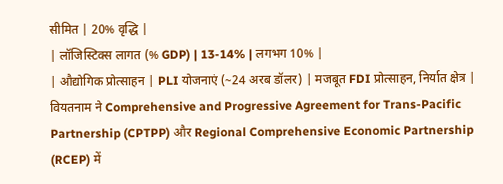सीमित | 20% वृद्धि |
| लॉजिस्टिक्स लागत (% GDP) | 13-14% | लगभग 10% |
| औद्योगिक प्रोत्साहन | PLI योजनाएं (~24 अरब डॉलर) | मजबूत FDI प्रोत्साहन, निर्यात क्षेत्र |
वियतनाम ने Comprehensive and Progressive Agreement for Trans-Pacific Partnership (CPTPP) और Regional Comprehensive Economic Partnership (RCEP) में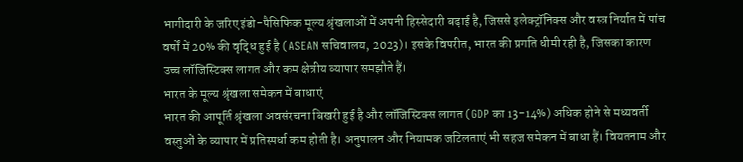भागीदारी के जरिए इंडो-पैसिफिक मूल्य श्रृंखलाओं में अपनी हिस्सेदारी बढ़ाई है, जिससे इलेक्ट्रॉनिक्स और वस्त्र निर्यात में पांच वर्षों में 20% की वृद्धि हुई है (ASEAN सचिवालय, 2023)। इसके विपरीत, भारत की प्रगति धीमी रही है, जिसका कारण उच्च लॉजिस्टिक्स लागत और कम क्षेत्रीय व्यापार समझौते हैं।
भारत के मूल्य श्रृंखला समेकन में बाधाएं
भारत की आपूर्ति श्रृंखला अवसंरचना बिखरी हुई है और लॉजिस्टिक्स लागत (GDP का 13-14%) अधिक होने से मध्यवर्ती वस्तुओं के व्यापार में प्रतिस्पर्धा कम होती है। अनुपालन और नियामक जटिलताएं भी सहज समेकन में बाधा हैं। वियतनाम और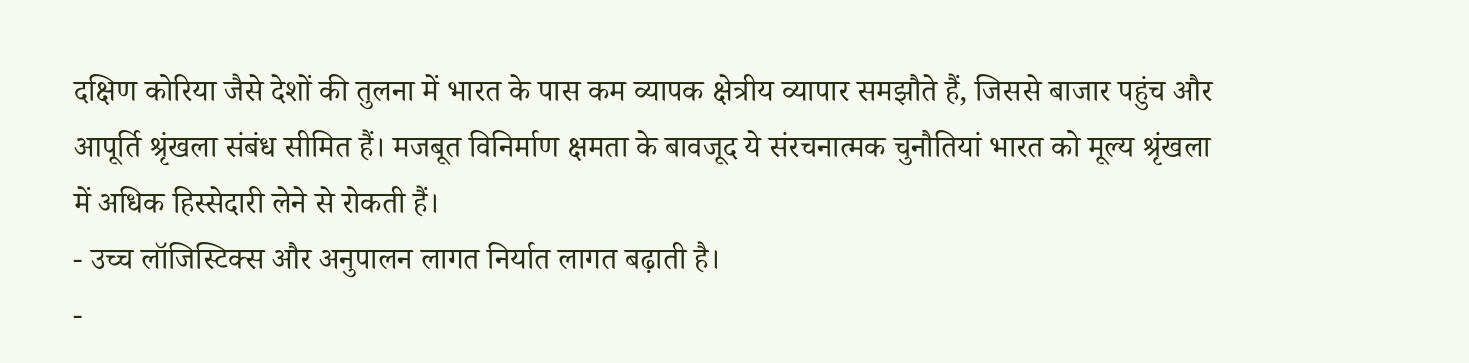दक्षिण कोरिया जैसे देशों की तुलना में भारत के पास कम व्यापक क्षेत्रीय व्यापार समझौते हैं, जिससे बाजार पहुंच और आपूर्ति श्रृंखला संबंध सीमित हैं। मजबूत विनिर्माण क्षमता के बावजूद ये संरचनात्मक चुनौतियां भारत को मूल्य श्रृंखला में अधिक हिस्सेदारी लेने से रोकती हैं।
- उच्च लॉजिस्टिक्स और अनुपालन लागत निर्यात लागत बढ़ाती है।
-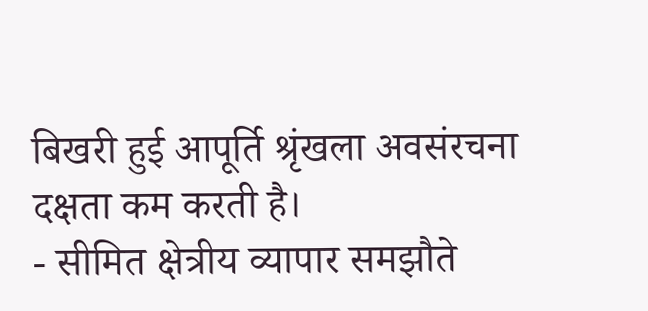बिखरी हुई आपूर्ति श्रृंखला अवसंरचना दक्षता कम करती है।
- सीमित क्षेत्रीय व्यापार समझौते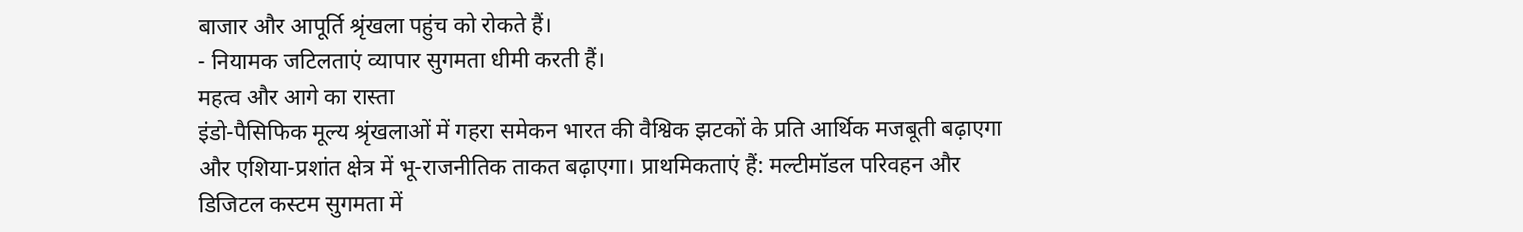बाजार और आपूर्ति श्रृंखला पहुंच को रोकते हैं।
- नियामक जटिलताएं व्यापार सुगमता धीमी करती हैं।
महत्व और आगे का रास्ता
इंडो-पैसिफिक मूल्य श्रृंखलाओं में गहरा समेकन भारत की वैश्विक झटकों के प्रति आर्थिक मजबूती बढ़ाएगा और एशिया-प्रशांत क्षेत्र में भू-राजनीतिक ताकत बढ़ाएगा। प्राथमिकताएं हैं: मल्टीमॉडल परिवहन और डिजिटल कस्टम सुगमता में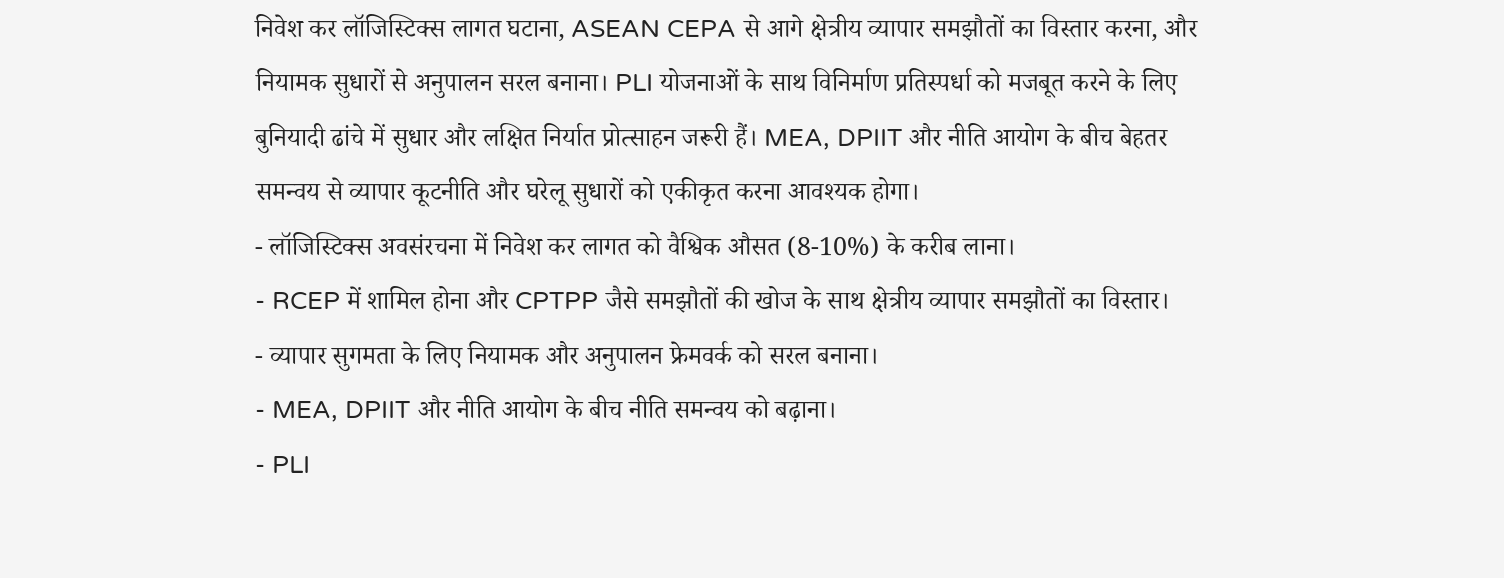निवेश कर लॉजिस्टिक्स लागत घटाना, ASEAN CEPA से आगे क्षेत्रीय व्यापार समझौतों का विस्तार करना, और नियामक सुधारों से अनुपालन सरल बनाना। PLI योजनाओं के साथ विनिर्माण प्रतिस्पर्धा को मजबूत करने के लिए बुनियादी ढांचे में सुधार और लक्षित निर्यात प्रोत्साहन जरूरी हैं। MEA, DPIIT और नीति आयोग के बीच बेहतर समन्वय से व्यापार कूटनीति और घरेलू सुधारों को एकीकृत करना आवश्यक होगा।
- लॉजिस्टिक्स अवसंरचना में निवेश कर लागत को वैश्विक औसत (8-10%) के करीब लाना।
- RCEP में शामिल होना और CPTPP जैसे समझौतों की खोज के साथ क्षेत्रीय व्यापार समझौतों का विस्तार।
- व्यापार सुगमता के लिए नियामक और अनुपालन फ्रेमवर्क को सरल बनाना।
- MEA, DPIIT और नीति आयोग के बीच नीति समन्वय को बढ़ाना।
- PLI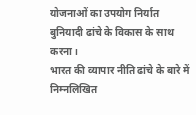योजनाओं का उपयोग निर्यात बुनियादी ढांचे के विकास के साथ करना।
भारत की व्यापार नीति ढांचे के बारे में निम्नलिखित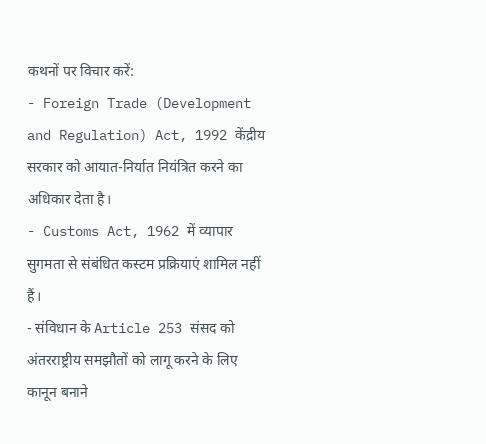कथनों पर विचार करें:
- Foreign Trade (Development and Regulation) Act, 1992 केंद्रीय सरकार को आयात-निर्यात नियंत्रित करने का अधिकार देता है।
- Customs Act, 1962 में व्यापार सुगमता से संबंधित कस्टम प्रक्रियाएं शामिल नहीं हैं।
- संविधान के Article 253 संसद को अंतरराष्ट्रीय समझौतों को लागू करने के लिए कानून बनाने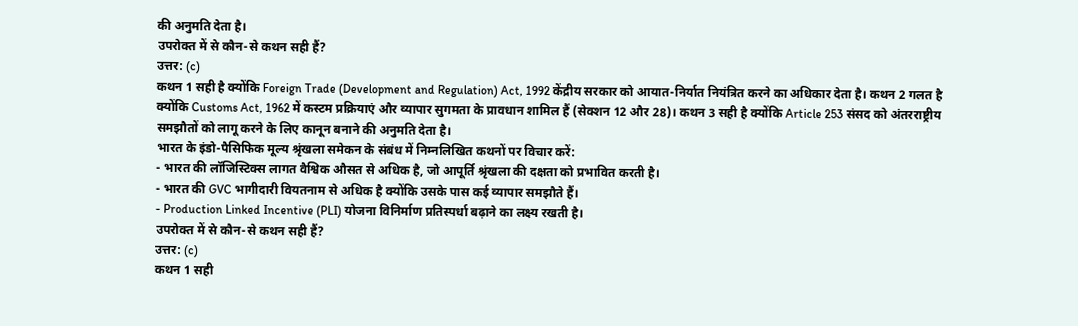की अनुमति देता है।
उपरोक्त में से कौन-से कथन सही हैं?
उत्तर: (c)
कथन 1 सही है क्योंकि Foreign Trade (Development and Regulation) Act, 1992 केंद्रीय सरकार को आयात-निर्यात नियंत्रित करने का अधिकार देता है। कथन 2 गलत है क्योंकि Customs Act, 1962 में कस्टम प्रक्रियाएं और व्यापार सुगमता के प्रावधान शामिल हैं (सेक्शन 12 और 28)। कथन 3 सही है क्योंकि Article 253 संसद को अंतरराष्ट्रीय समझौतों को लागू करने के लिए कानून बनाने की अनुमति देता है।
भारत के इंडो-पैसिफिक मूल्य श्रृंखला समेकन के संबंध में निम्नलिखित कथनों पर विचार करें:
- भारत की लॉजिस्टिक्स लागत वैश्विक औसत से अधिक है, जो आपूर्ति श्रृंखला की दक्षता को प्रभावित करती है।
- भारत की GVC भागीदारी वियतनाम से अधिक है क्योंकि उसके पास कई व्यापार समझौते हैं।
- Production Linked Incentive (PLI) योजना विनिर्माण प्रतिस्पर्धा बढ़ाने का लक्ष्य रखती है।
उपरोक्त में से कौन-से कथन सही हैं?
उत्तर: (c)
कथन 1 सही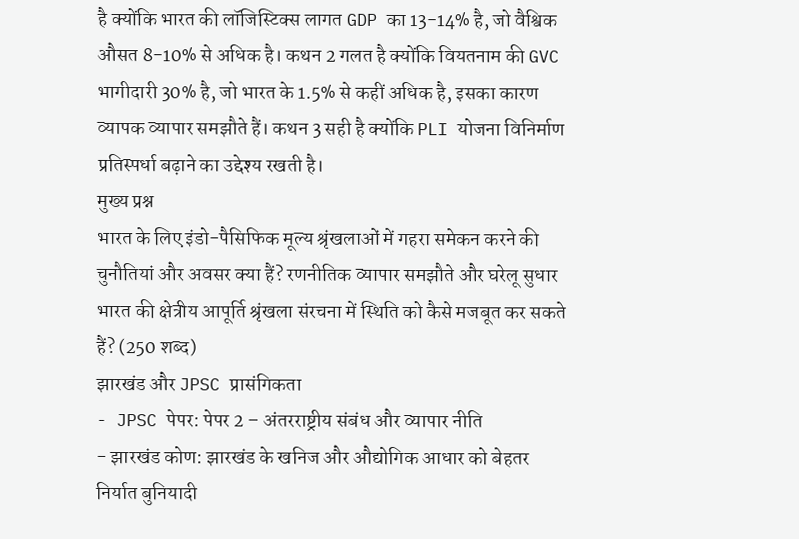है क्योंकि भारत की लॉजिस्टिक्स लागत GDP का 13-14% है, जो वैश्विक औसत 8-10% से अधिक है। कथन 2 गलत है क्योंकि वियतनाम की GVC भागीदारी 30% है, जो भारत के 1.5% से कहीं अधिक है, इसका कारण व्यापक व्यापार समझौते हैं। कथन 3 सही है क्योंकि PLI योजना विनिर्माण प्रतिस्पर्धा बढ़ाने का उद्देश्य रखती है।
मुख्य प्रश्न
भारत के लिए इंडो-पैसिफिक मूल्य श्रृंखलाओं में गहरा समेकन करने की चुनौतियां और अवसर क्या हैं? रणनीतिक व्यापार समझौते और घरेलू सुधार भारत की क्षेत्रीय आपूर्ति श्रृंखला संरचना में स्थिति को कैसे मजबूत कर सकते हैं? (250 शब्द)
झारखंड और JPSC प्रासंगिकता
- JPSC पेपर: पेपर 2 – अंतरराष्ट्रीय संबंध और व्यापार नीति
- झारखंड कोण: झारखंड के खनिज और औद्योगिक आधार को बेहतर निर्यात बुनियादी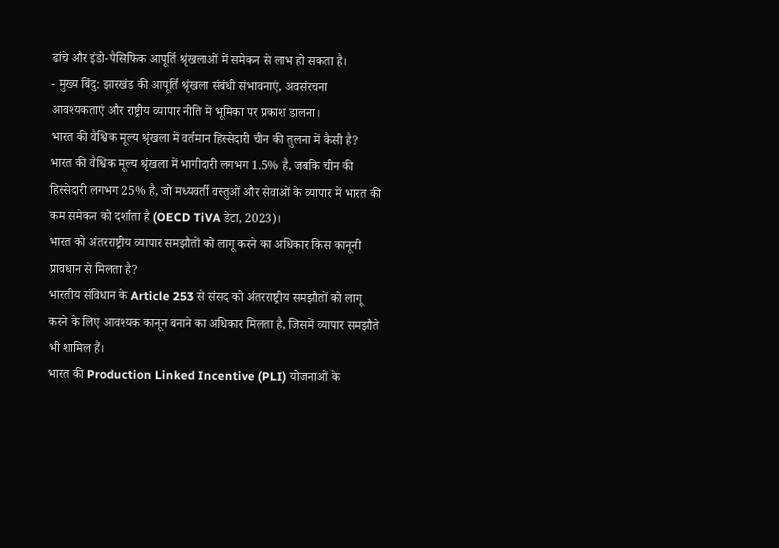ढांचे और इंडो-पैसिफिक आपूर्ति श्रृंखलाओं में समेकन से लाभ हो सकता है।
- मुख्य बिंदु: झारखंड की आपूर्ति श्रृंखला संबंधी संभावनाएं, अवसंरचना आवश्यकताएं और राष्ट्रीय व्यापार नीति में भूमिका पर प्रकाश डालना।
भारत की वैश्विक मूल्य श्रृंखला में वर्तमान हिस्सेदारी चीन की तुलना में कैसी है?
भारत की वैश्विक मूल्य श्रृंखला में भागीदारी लगभग 1.5% है, जबकि चीन की हिस्सेदारी लगभग 25% है, जो मध्यवर्ती वस्तुओं और सेवाओं के व्यापार में भारत की कम समेकन को दर्शाता है (OECD TiVA डेटा, 2023)।
भारत को अंतरराष्ट्रीय व्यापार समझौतों को लागू करने का अधिकार किस कानूनी प्रावधान से मिलता है?
भारतीय संविधान के Article 253 से संसद को अंतरराष्ट्रीय समझौतों को लागू करने के लिए आवश्यक कानून बनाने का अधिकार मिलता है, जिसमें व्यापार समझौते भी शामिल हैं।
भारत की Production Linked Incentive (PLI) योजनाओं के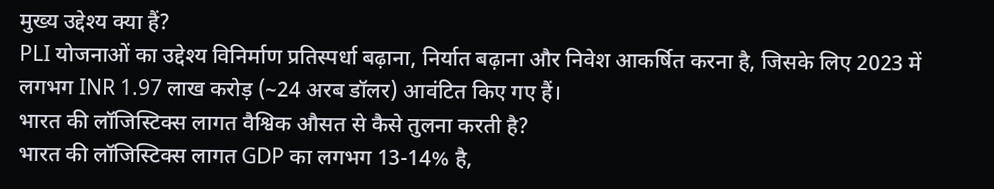मुख्य उद्देश्य क्या हैं?
PLI योजनाओं का उद्देश्य विनिर्माण प्रतिस्पर्धा बढ़ाना, निर्यात बढ़ाना और निवेश आकर्षित करना है, जिसके लिए 2023 में लगभग INR 1.97 लाख करोड़ (~24 अरब डॉलर) आवंटित किए गए हैं।
भारत की लॉजिस्टिक्स लागत वैश्विक औसत से कैसे तुलना करती है?
भारत की लॉजिस्टिक्स लागत GDP का लगभग 13-14% है,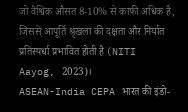जो वैश्विक औसत 8-10% से काफी अधिक है, जिससे आपूर्ति श्रृंखला की दक्षता और निर्यात प्रतिस्पर्धा प्रभावित होती है (NITI Aayog, 2023)।
ASEAN-India CEPA भारत की इंडो-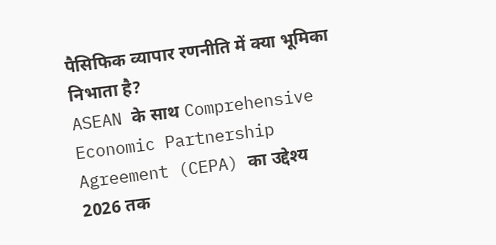पैसिफिक व्यापार रणनीति में क्या भूमिका निभाता है?
ASEAN के साथ Comprehensive Economic Partnership Agreement (CEPA) का उद्देश्य 2026 तक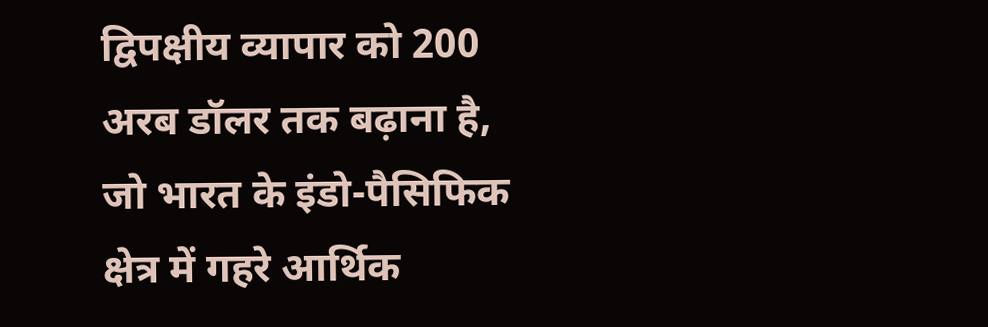द्विपक्षीय व्यापार को 200 अरब डॉलर तक बढ़ाना है, जो भारत के इंडो-पैसिफिक क्षेत्र में गहरे आर्थिक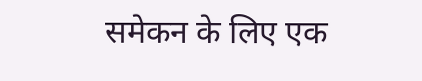समेकन के लिए एक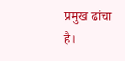प्रमुख ढांचा है।